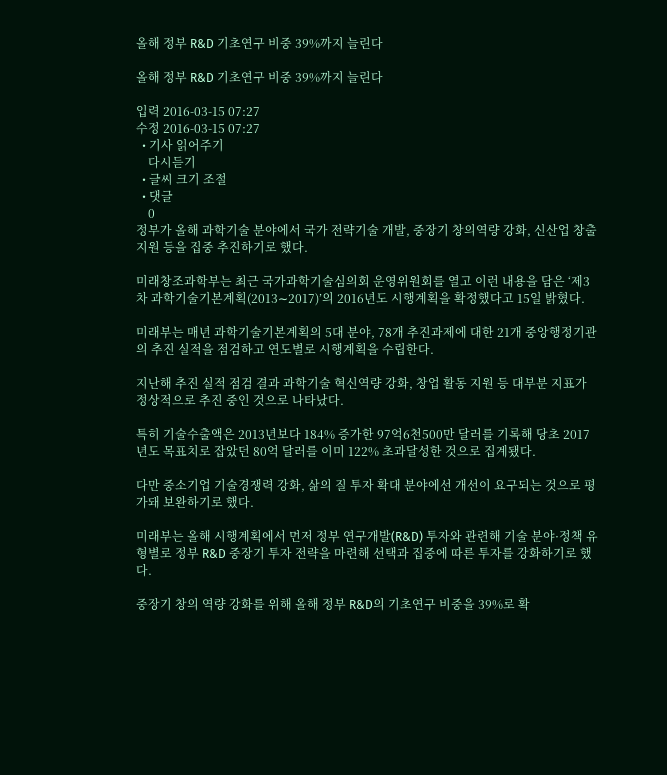올해 정부 R&D 기초연구 비중 39%까지 늘린다

올해 정부 R&D 기초연구 비중 39%까지 늘린다

입력 2016-03-15 07:27
수정 2016-03-15 07:27
  • 기사 읽어주기
    다시듣기
  • 글씨 크기 조절
  • 댓글
    0
정부가 올해 과학기술 분야에서 국가 전략기술 개발, 중장기 창의역량 강화, 신산업 창출 지원 등을 집중 추진하기로 했다.

미래창조과학부는 최근 국가과학기술심의회 운영위원회를 열고 이런 내용을 담은 ‘제3차 과학기술기본계획(2013∼2017)’의 2016년도 시행계획을 확정했다고 15일 밝혔다.

미래부는 매년 과학기술기본계획의 5대 분야, 78개 추진과제에 대한 21개 중앙행정기관의 추진 실적을 점검하고 연도별로 시행계획을 수립한다.

지난해 추진 실적 점검 결과 과학기술 혁신역량 강화, 창업 활동 지원 등 대부분 지표가 정상적으로 추진 중인 것으로 나타났다.

특히 기술수출액은 2013년보다 184% 증가한 97억6천500만 달러를 기록해 당초 2017년도 목표치로 잡았던 80억 달러를 이미 122% 초과달성한 것으로 집계됐다.

다만 중소기업 기술경쟁력 강화, 삶의 질 투자 확대 분야에선 개선이 요구되는 것으로 평가돼 보완하기로 했다.

미래부는 올해 시행계획에서 먼저 정부 연구개발(R&D) 투자와 관련해 기술 분야·정책 유형별로 정부 R&D 중장기 투자 전략을 마련해 선택과 집중에 따른 투자를 강화하기로 했다.

중장기 창의 역량 강화를 위해 올해 정부 R&D의 기초연구 비중을 39%로 확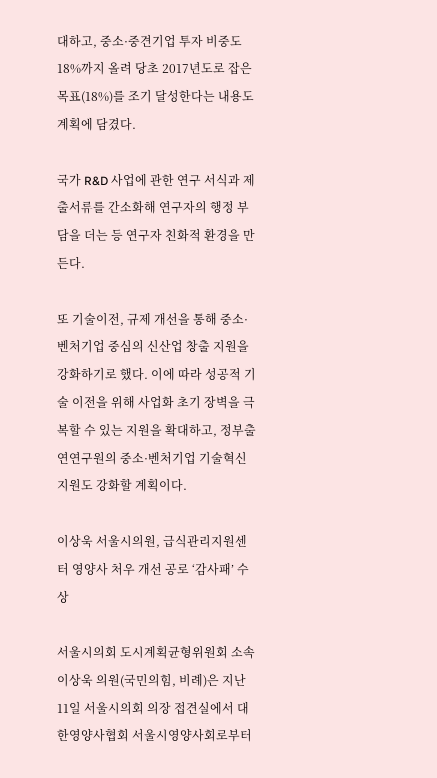대하고, 중소·중견기업 투자 비중도 18%까지 올려 당초 2017년도로 잡은 목표(18%)를 조기 달성한다는 내용도 계획에 담겼다.

국가 R&D 사업에 관한 연구 서식과 제출서류를 간소화해 연구자의 행정 부담을 더는 등 연구자 친화적 환경을 만든다.

또 기술이전, 규제 개선을 통해 중소·벤처기업 중심의 신산업 창출 지원을 강화하기로 했다. 이에 따라 성공적 기술 이전을 위해 사업화 초기 장벽을 극복할 수 있는 지원을 확대하고, 정부출연연구원의 중소·벤처기업 기술혁신 지원도 강화할 계획이다.

이상욱 서울시의원, 급식관리지원센터 영양사 처우 개선 공로 ‘감사패’ 수상

서울시의회 도시계획균형위원회 소속 이상욱 의원(국민의힘, 비례)은 지난 11일 서울시의회 의장 접견실에서 대한영양사협회 서울시영양사회로부터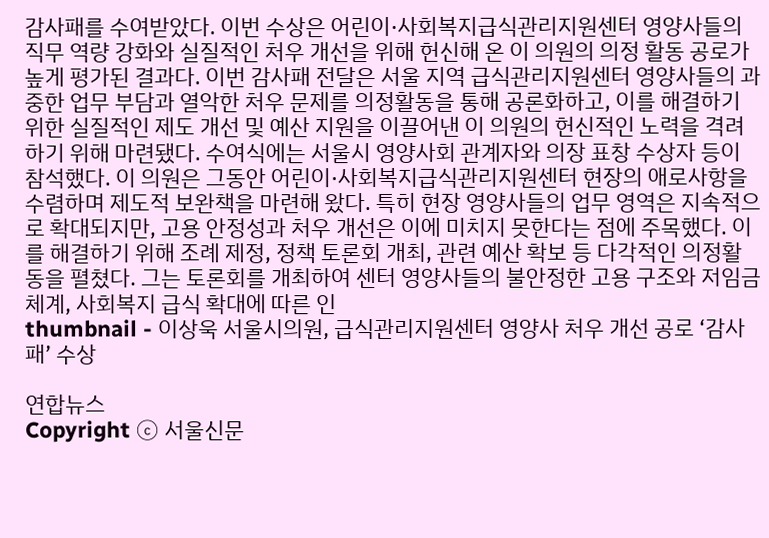감사패를 수여받았다. 이번 수상은 어린이·사회복지급식관리지원센터 영양사들의 직무 역량 강화와 실질적인 처우 개선을 위해 헌신해 온 이 의원의 의정 활동 공로가 높게 평가된 결과다. 이번 감사패 전달은 서울 지역 급식관리지원센터 영양사들의 과중한 업무 부담과 열악한 처우 문제를 의정활동을 통해 공론화하고, 이를 해결하기 위한 실질적인 제도 개선 및 예산 지원을 이끌어낸 이 의원의 헌신적인 노력을 격려하기 위해 마련됐다. 수여식에는 서울시 영양사회 관계자와 의장 표창 수상자 등이 참석했다. 이 의원은 그동안 어린이·사회복지급식관리지원센터 현장의 애로사항을 수렴하며 제도적 보완책을 마련해 왔다. 특히 현장 영양사들의 업무 영역은 지속적으로 확대되지만, 고용 안정성과 처우 개선은 이에 미치지 못한다는 점에 주목했다. 이를 해결하기 위해 조례 제정, 정책 토론회 개최, 관련 예산 확보 등 다각적인 의정활동을 펼쳤다. 그는 토론회를 개최하여 센터 영양사들의 불안정한 고용 구조와 저임금 체계, 사회복지 급식 확대에 따른 인
thumbnail - 이상욱 서울시의원, 급식관리지원센터 영양사 처우 개선 공로 ‘감사패’ 수상

연합뉴스
Copyright ⓒ 서울신문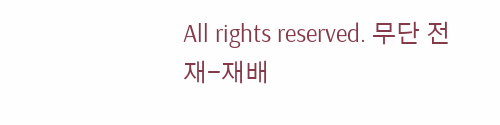All rights reserved. 무단 전재-재배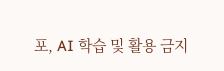포, AI 학습 및 활용 금지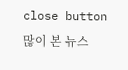close button
많이 본 뉴스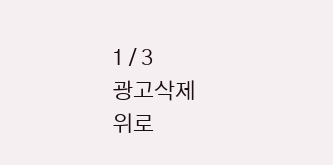1 / 3
광고삭제
위로